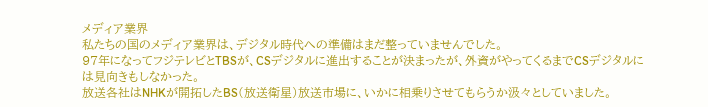メディア業界
私たちの国のメディア業界は、デジタル時代への準備はまだ整っていませんでした。
97年になってフジテレビとTBSが、CSデジタルに進出することが決まったが、外資がやってくるまでCSデジタルには見向きもしなかった。
放送各社はNHKが開拓したBS(放送衛星)放送市場に、いかに相乗りさせてもらうか汲々としていました。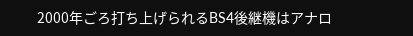2000年ごろ打ち上げられるBS4後継機はアナロ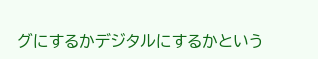グにするかデジタルにするかという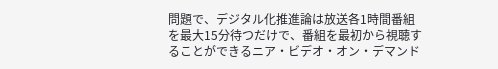問題で、デジタル化推進論は放送各1時間番組を最大15分待つだけで、番組を最初から視聴することができるニア・ビデオ・オン・デマンド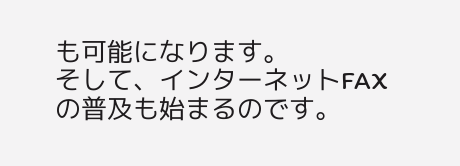も可能になります。
そして、インターネットFAXの普及も始まるのです。